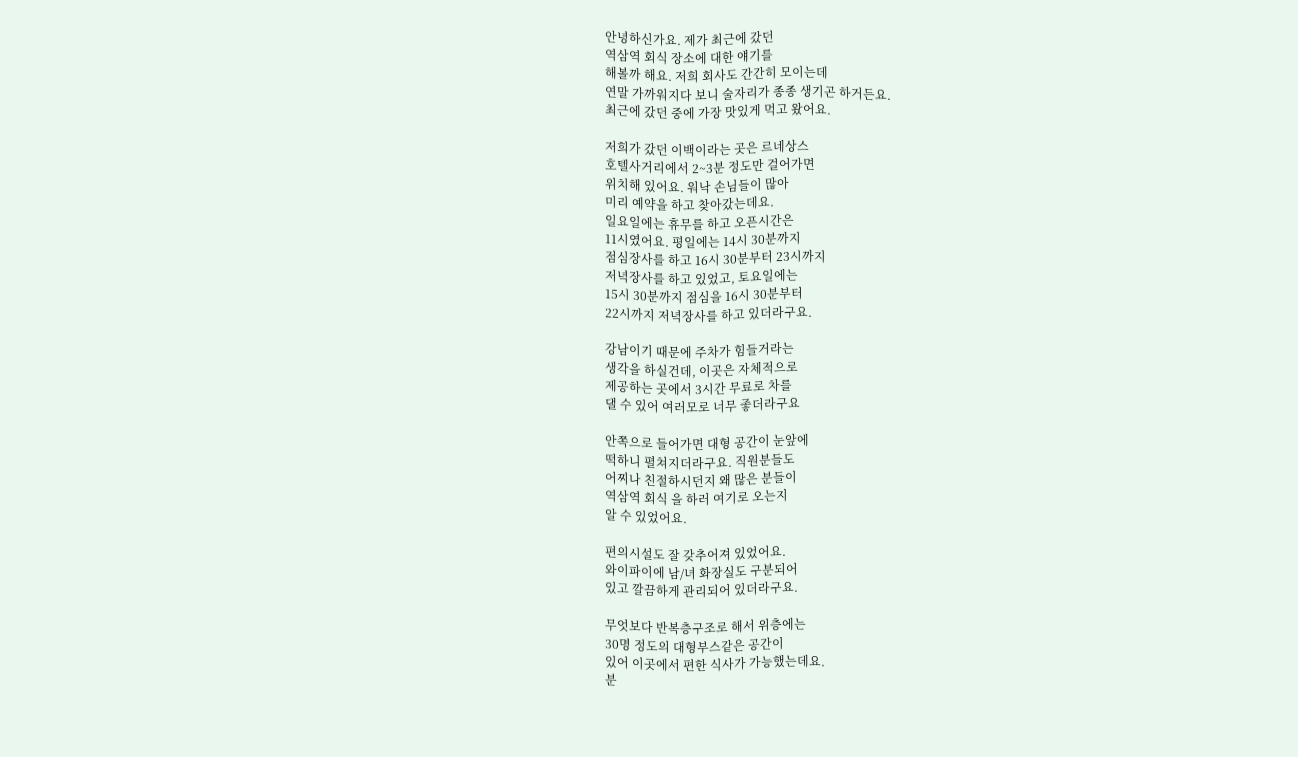안녕하신가요. 제가 최근에 갔던
역삼역 회식 장소에 대한 얘기를
해볼까 해요. 저희 회사도 간간히 모이는데
연말 가까워지다 보니 술자리가 종종 생기곤 하거든요.
최근에 갔던 중에 가장 맛있게 먹고 왔어요.

저희가 갔던 이백이라는 곳은 르네상스
호텔사거리에서 2~3분 정도만 걸어가면
위치해 있어요. 워낙 손님들이 많아
미리 예약을 하고 찾아갔는데요.
일요일에는 휴무를 하고 오픈시간은
11시였어요. 평일에는 14시 30분까지
점심장사를 하고 16시 30분부터 23시까지
저녁장사를 하고 있었고, 토요일에는
15시 30분까지 점심을 16시 30분부터
22시까지 저녁장사를 하고 있더라구요.

강남이기 때문에 주차가 힘들거라는
생각을 하실건데, 이곳은 자체적으로
제공하는 곳에서 3시간 무료로 차를
댈 수 있어 여러모로 너무 좋더라구요

안쪽으로 들어가면 대형 공간이 눈앞에
떡하니 펼쳐지더라구요. 직원분들도
어찌나 친절하시던지 왜 많은 분들이
역삼역 회식 을 하러 여기로 오는지
알 수 있었어요.

편의시설도 잘 갖추어져 있었어요.
와이파이에 남/녀 화장실도 구분되어
있고 깔끔하게 관리되어 있더라구요.

무엇보다 반복층구조로 해서 위층에는
30명 정도의 대형부스같은 공간이
있어 이곳에서 편한 식사가 가능했는데요.
분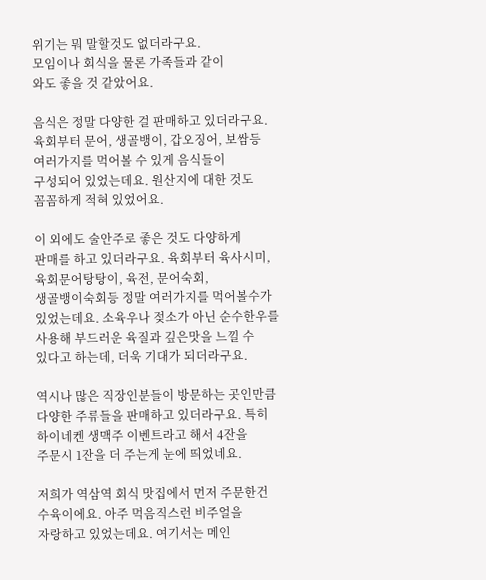위기는 뭐 말할것도 없더라구요.
모임이나 회식을 물론 가족들과 같이
와도 좋을 것 같았어요.

음식은 정말 다양한 걸 판매하고 있더라구요.
육회부터 문어, 생골뱅이, 갑오징어, 보쌈등
여러가지를 먹어볼 수 있게 음식들이
구성되어 있었는데요. 원산지에 대한 것도
꼼꼼하게 적혀 있었어요.

이 외에도 술안주로 좋은 것도 다양하게
판매를 하고 있더라구요. 육회부터 육사시미,
육회문어탕탕이, 육전, 문어숙회,
생골뱅이숙회등 정말 여러가지를 먹어볼수가
있었는데요. 소육우나 젖소가 아닌 순수한우를
사용해 부드러운 육질과 깊은맛을 느낄 수
있다고 하는데, 더욱 기대가 되더라구요.

역시나 많은 직장인분들이 방문하는 곳인만큼
다양한 주류들을 판매하고 있더라구요. 특히
하이네켄 생맥주 이벤트라고 해서 4잔을
주문시 1잔을 더 주는게 눈에 띄었네요.

저희가 역삼역 회식 맛집에서 먼저 주문한건
수육이에요. 아주 먹음직스런 비주얼을
자랑하고 있었는데요. 여기서는 메인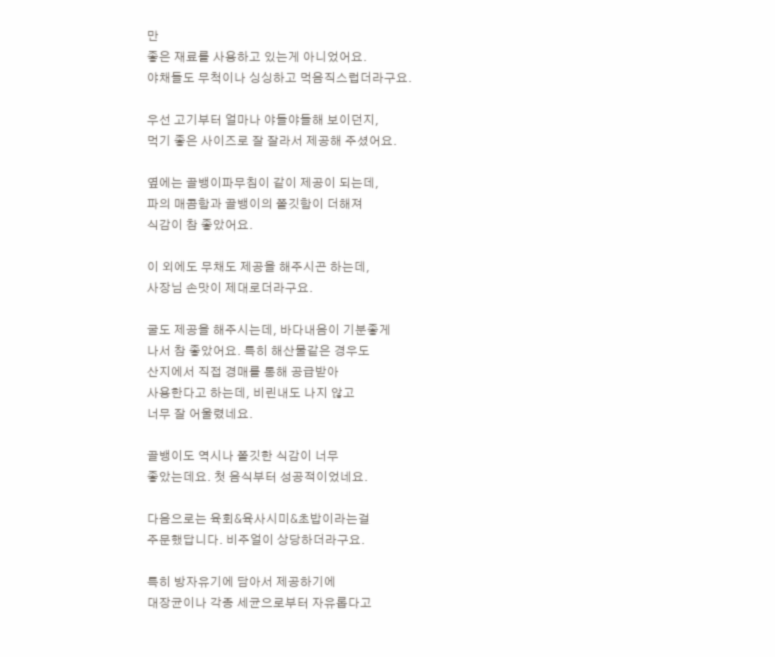만
좋은 재료를 사용하고 있는게 아니었어요.
야채들도 무척이나 싱싱하고 먹음직스럽더라구요.

우선 고기부터 얼마나 야들야들해 보이던지,
먹기 좋은 사이즈로 잘 잘라서 제공해 주셨어요.

옆에는 골뱅이파무침이 같이 제공이 되는데,
파의 매콤함과 골뱅이의 쫄깃함이 더해져
식감이 참 좋았어요.

이 외에도 무채도 제공을 해주시곤 하는데,
사장님 손맛이 제대로더라구요.

굴도 제공을 해주시는데, 바다내음이 기분좋게
나서 참 좋았어요. 특히 해산물같은 경우도
산지에서 직접 경매를 통해 공급받아
사용한다고 하는데, 비린내도 나지 않고
너무 잘 어울렸네요.

골뱅이도 역시나 쫄깃한 식감이 너무
좋았는데요. 첫 음식부터 성공적이었네요.

다음으로는 육회&육사시미&초밥이라는걸
주문했답니다. 비주얼이 상당하더라구요.

특히 방자유기에 담아서 제공하기에
대장균이나 각종 세균으로부터 자유롭다고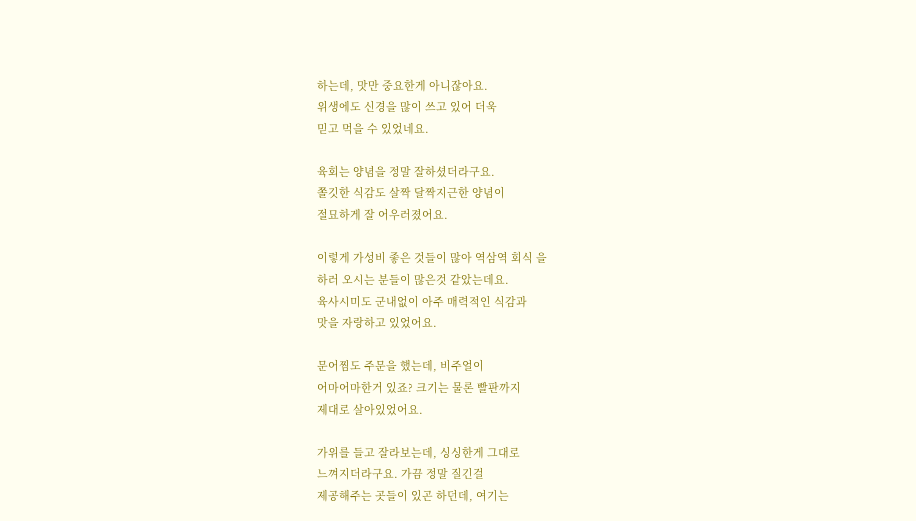하는데, 맛만 중요한게 아니잖아요.
위생에도 신경을 많이 쓰고 있어 더욱
믿고 먹을 수 있었네요.

육회는 양념을 정말 잘하셨더라구요.
쫄깃한 식감도 살짝 달짝지근한 양념이
절묘하게 잘 어우러졌어요.

이렇게 가성비 좋은 것들이 많아 역삼역 회식 을
하러 오시는 분들이 많은것 같았는데요.
육사시미도 군내없이 아주 매력적인 식감과
맛을 자랑하고 있었어요.

문어찜도 주문을 했는데, 비주얼이
어마어마한거 있죠? 크기는 물론 빨판까지
제대로 살아있었어요.

가위를 들고 잘라보는데, 싱싱한게 그대로
느껴지더라구요. 가끔 정말 질긴걸
제공해주는 곳들이 있곤 하던데, 여기는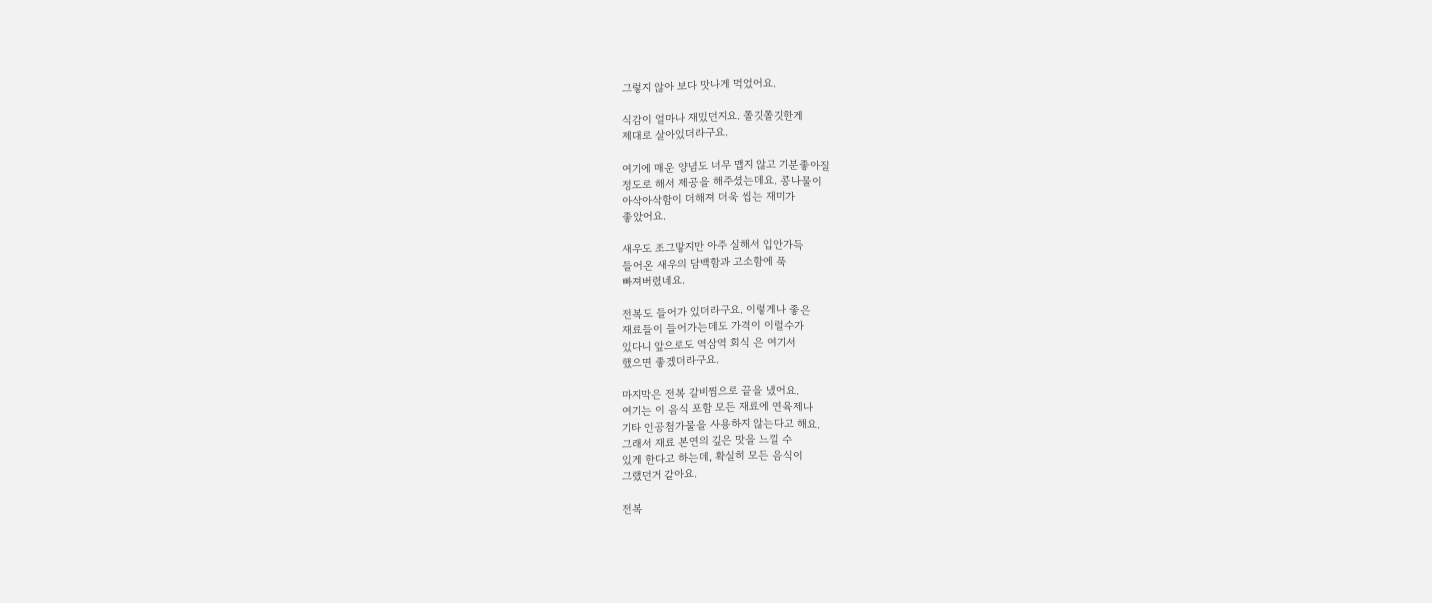그렇지 않아 보다 맛나게 먹었어요.

식감이 얼마나 재밌던지요. 쫄깃쫄깃한게
제대로 살아있더라구요.

여기에 매운 양념도 너무 맵지 않고 기분좋아질
정도로 해서 제공을 해주셨는데요. 콩나물이
아삭아삭함이 더해져 더욱 씹는 재미가
좋았어요.

새우도 조그맣지만 아주 실해서 입안가득
들어온 새우의 담백함과 고소함에 푹
빠져버렸네요.

전복도 들어가 있더라구요. 이렇게나 좋은
재료들이 들어가는데도 가격이 이럴수가
있다니 앞으로도 역삼역 회식 은 여기서
했으면 좋겠더라구요.

마지막은 전복 갈비찜으로 끝을 냈어요.
여기는 이 음식 포함 모든 재료에 연육제나
기타 인공첨가물을 사용하지 않는다고 해요.
그래서 재료 본연의 깊은 맛을 느낄 수
있게 한다고 하는데, 확실히 모든 음식이
그랬던거 같아요.

전복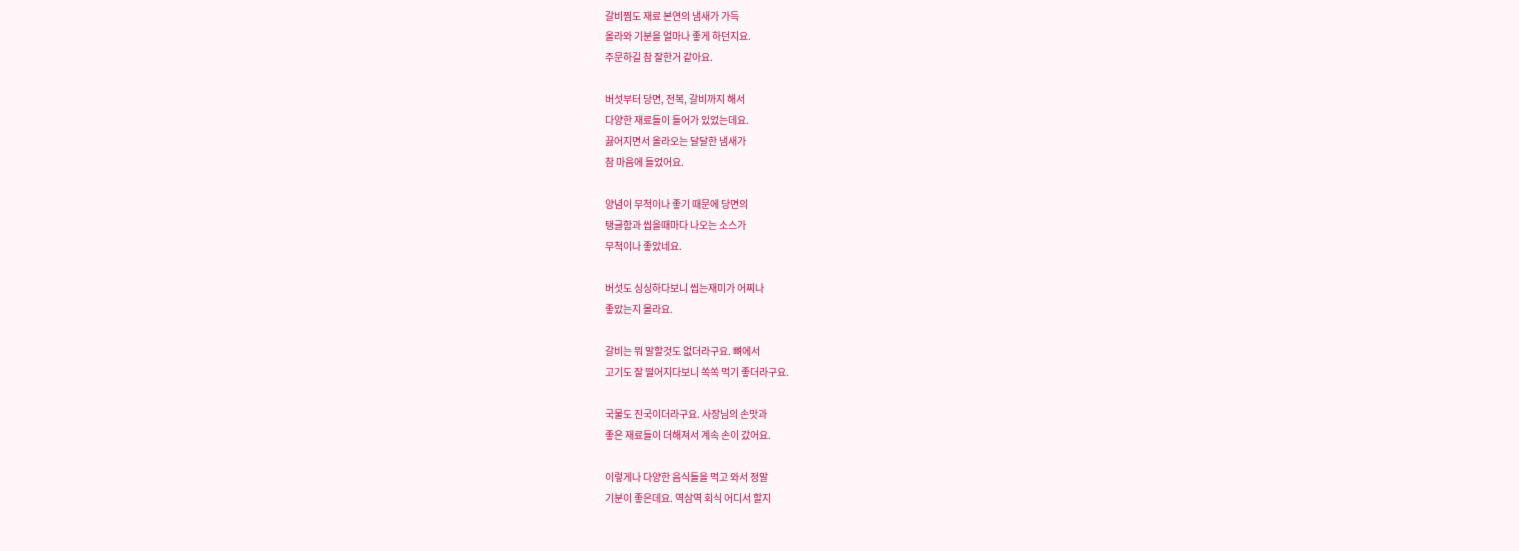갈비찜도 재료 본연의 냄새가 가득
올라와 기분을 얼마나 좋게 하던지요.
주문하길 참 잘한거 같아요.

버섯부터 당면, 전복, 갈비까지 해서
다양한 재료들이 들어가 있었는데요.
끓어지면서 올라오는 달달한 냄새가
참 마음에 들었어요.

양념이 무척이나 좋기 때문에 당면의
탱글함과 씹을때마다 나오는 소스가
무척이나 좋았네요.

버섯도 싱싱하다보니 씹는재미가 어찌나
좋았는지 몰라요.

갈비는 뭐 말할것도 없더라구요. 뼈에서
고기도 잘 떨어지다보니 쏙쏙 먹기 좋더라구요.

국물도 진국이더라구요. 사장님의 손맛과
좋은 재료들이 더해져서 계속 손이 갔어요.

이렇게나 다양한 음식들을 먹고 와서 정말
기분이 좋은데요. 역삼역 회식 어디서 할지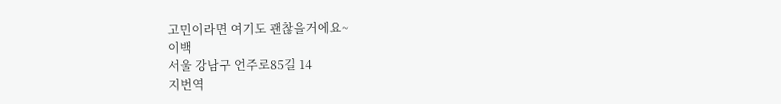고민이라면 여기도 괜찮을거에요~
이백
서울 강남구 언주로85길 14
지번역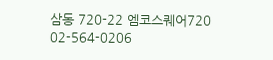삼동 720-22 엠코스퀘어720
02-564-0206